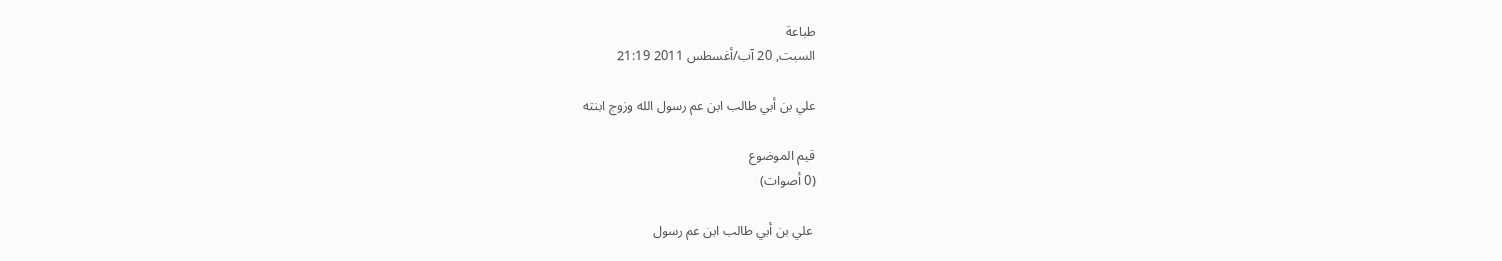طباعة
السبت, 20 آب/أغسطس 2011 21:19

علي بن أبي طالب ابن عم رسول الله وزوج ابنته

قيم الموضوع
(0 أصوات)

 علي بن أبي طالب ابن عم رسول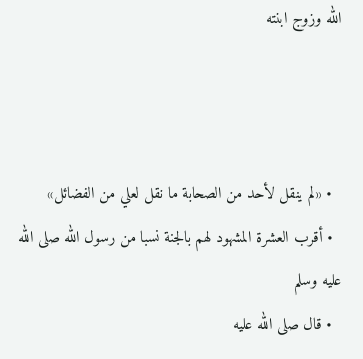الله وزوج ابنته



  • «لم ينقل لأحد من الصحابة ما نقل لعلي من الفضائل»
  • أقرب العشرة المشهود لهم بالجنة نسبا من رسول الله صلى الله عليه وسلم
  • قال صلى الله عليه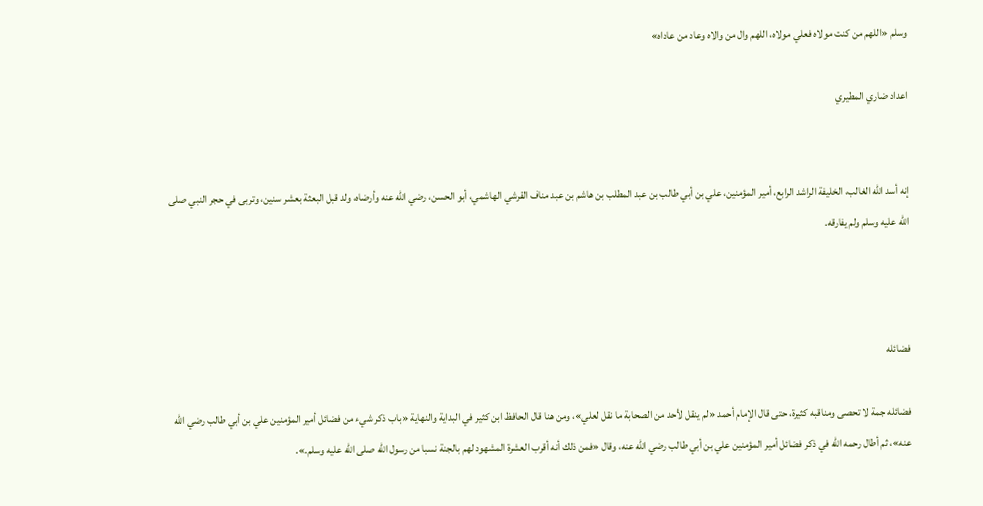وسلم «اللهم من كنت مولاه فعلي مولاه، اللهم وال من والاه وعاد من عاداه»

اعداد ضاري المطيري


إنه أسد الله الغالب، الخليفة الراشد الرابع، أمير المؤمنين، علي بن أبي طالب بن عبد المطلب بن هاشم بن عبد مناف القرشي الهاشمي، أبو الحسن، رضي الله عنه وأرضاه، ولد قبل البعثة بعشر سنين، وتربى في حجر النبي صلى الله عليه وسلم ولم يفارقه.



فضائله

فضائله جمة لا تحصى ومناقبه كثيرة، حتى قال الإمام أحمد «لم ينقل لأحد من الصحابة ما نقل لعلي»، ومن هنا قال الحافظ ابن كثير في البداية والنهاية «باب ذكر شيء من فضائل أمير المؤمنين علي بن أبي طالب رضي الله عنه»، ثم أطال رحمه الله في ذكر فضائل أمير المؤمنين علي بن أبي طالب رضي الله عنه، وقال «فمن ذلك أنه أقرب العشرة المشهود لهم بالجنة نسبا من رسول الله صلى الله عليه وسلم.».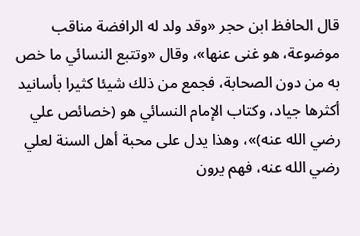قال الحافظ ابن حجر «وقد ولد له الرافضة مناقب موضوعة، هو غنى عنها»، وقال «وتتبع النسائي ما خص به من دون الصحابة، فجمع من ذلك شيئا كثيرا بأسانيد أكثرها جياد، وكتاب الإمام النسائي هو (خصائص علي رضي الله عنه)»، وهذا يدل على محبة أهل السنة لعلي رضي الله عنه، فهم يرون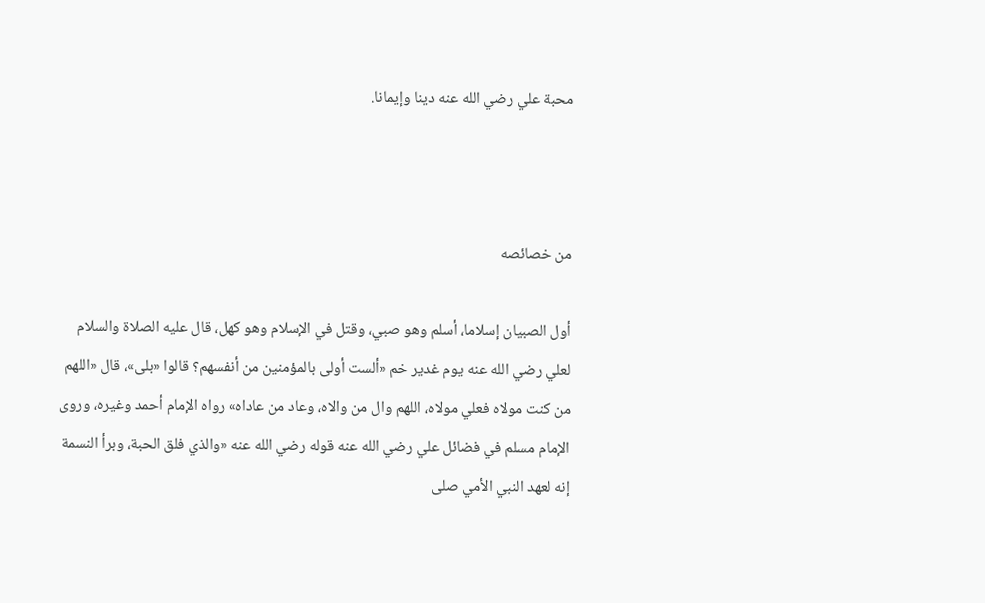محبة علي رضي الله عنه دينا وإيمانا.



من خصائصه

أول الصبيان إسلاما، أسلم وهو صبي، وقتل في الإسلام وهو كهل، قال عليه الصلاة والسلام لعلي رضي الله عنه يوم غدير خم «ألست أولى بالمؤمنين من أنفسهم؟ قالوا «بلى»، قال «اللهم من كنت مولاه فعلي مولاه، اللهم وال من والاه، وعاد من عاداه» رواه الإمام أحمد وغيره، وروى الإمام مسلم في فضائل علي رضي الله عنه قوله رضي الله عنه «والذي فلق الحبة، وبرأ النسمة إنه لعهد النبي الأمي صلى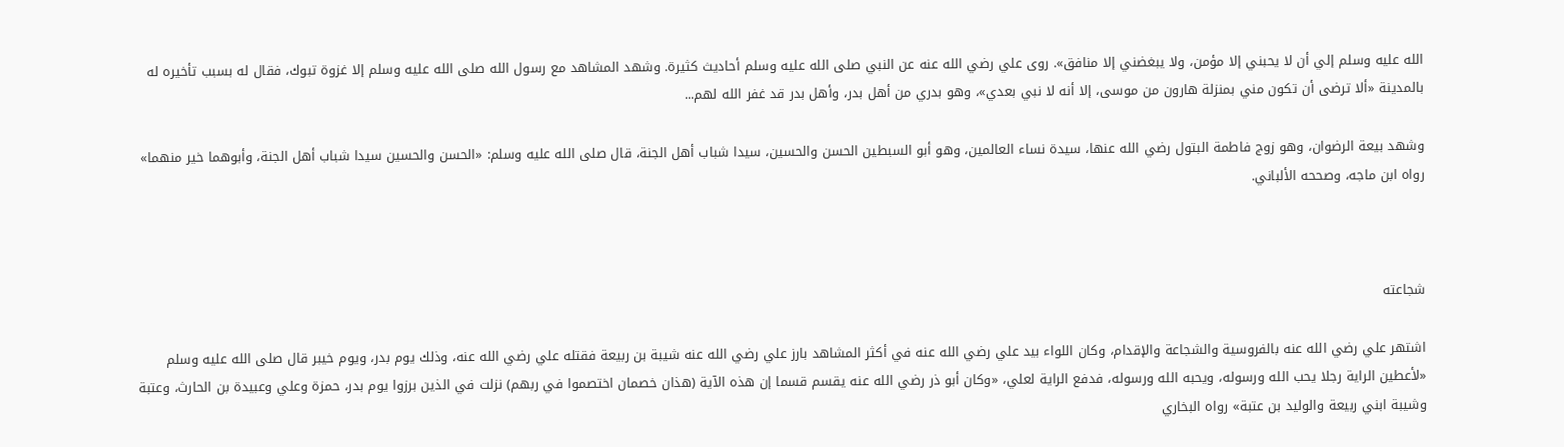الله عليه وسلم إلي أن لا يحبني إلا مؤمن، ولا يبغضني إلا منافق». روى علي رضي الله عنه عن النبي صلى الله عليه وسلم أحاديث كثيرة. وشهد المشاهد مع رسول الله صلى الله عليه وسلم إلا غزوة تبوك، فقال له بسبب تأخيره له بالمدينة «ألا ترضى أن تكون مني بمنزلة هارون من موسى، إلا أنه لا نبي بعدي»، وهو بدري من أهل بدر، وأهل بدر قد غفر الله لهم...

وشهد بيعة الرضوان، وهو زوج فاطمة البتول رضي الله عنها، سيدة نساء العالمين، وهو أبو السبطين الحسن والحسين، سيدا شباب أهل الجنة، قال صلى الله عليه وسلم: «الحسن والحسين سيدا شباب أهل الجنة، وأبوهما خير منهما» رواه ابن ماجه، وصححه الألباني.



شجاعته

اشتهر علي رضي الله عنه بالفروسية والشجاعة والإقدام، وكان اللواء بيد علي رضي الله عنه في أكثر المشاهد بارز علي رضي الله عنه شيبة بن ربيعة فقتله علي رضي الله عنه، وذلك يوم بدر، ويوم خيبر قال صلى الله عليه وسلم «لأعطين الراية رجلا يحب الله ورسوله، ويحبه الله ورسوله، فدفع الراية لعلي، «وكان أبو ذر رضي الله عنه يقسم قسما إن هذه الآية (هذان خصمان اختصموا في ربهم) نزلت في الذين برزوا يوم بدر، حمزة وعلي وعبيدة بن الحارث، وعتبة وشيبة ابني ربيعة والوليد بن عتبة» رواه البخاري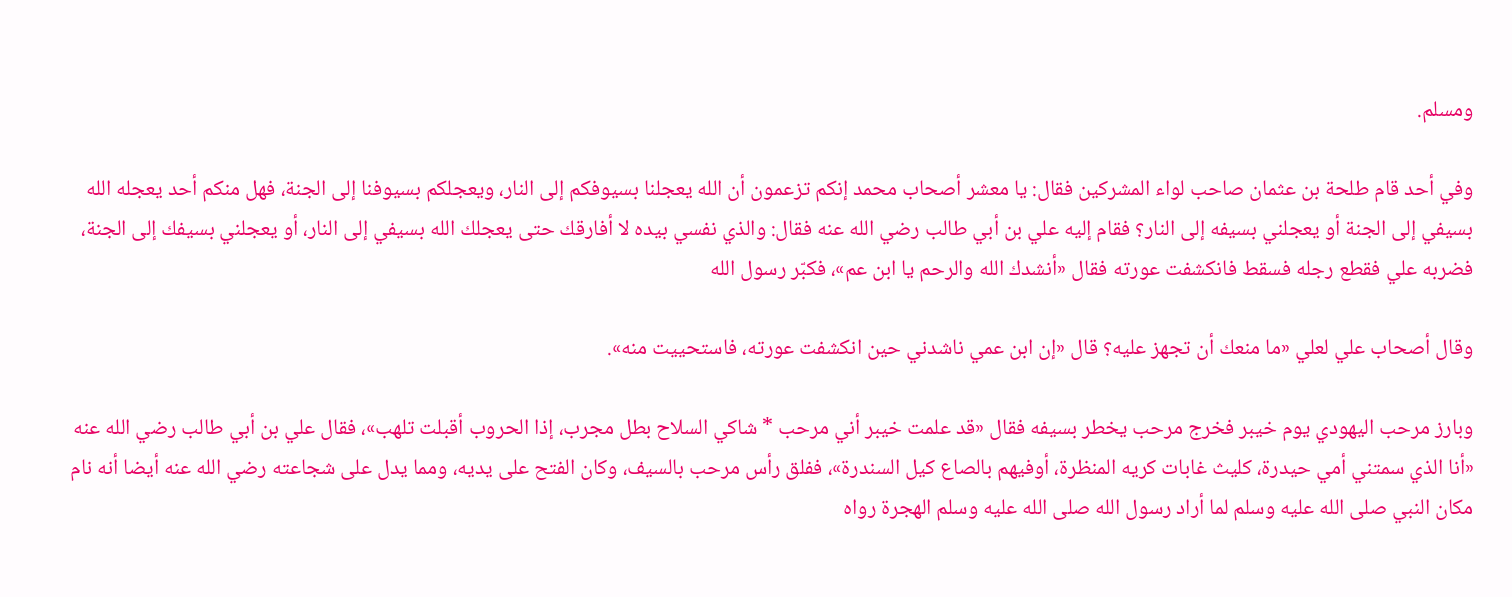ومسلم.

وفي أحد قام طلحة بن عثمان صاحب لواء المشركين فقال: يا معشر أصحاب محمد إنكم تزعمون أن الله يعجلنا بسيوفكم إلى النار، ويعجلكم بسيوفنا إلى الجنة، فهل منكم أحد يعجله الله بسيفي إلى الجنة أو يعجلني بسيفه إلى النار؟ فقام إليه علي بن أبي طالب رضي الله عنه فقال: والذي نفسي بيده لا أفارقك حتى يعجلك الله بسيفي إلى النار، أو يعجلني بسيفك إلى الجنة، فضربه علي فقطع رجله فسقط فانكشفت عورته فقال «أنشدك الله والرحم يا ابن عم»، فكبّر رسول الله

وقال أصحاب علي لعلي «ما منعك أن تجهز عليه؟ قال «إن ابن عمي ناشدني حين انكشفت عورته، فاستحييت منه».

وبارز مرحب اليهودي يوم خيبر فخرج مرحب يخطر بسيفه فقال «قد علمت خيبر أني مرحب * شاكي السلاح بطل مجرب، إذا الحروب أقبلت تلهب»، فقال علي بن أبي طالب رضي الله عنه «أنا الذي سمتني أمي حيدرة، كليث غابات كريه المنظرة، أوفيهم بالصاع كيل السندرة»، ففلق رأس مرحب بالسيف، وكان الفتح على يديه، ومما يدل على شجاعته رضي الله عنه أيضا أنه نام مكان النبي صلى الله عليه وسلم لما أراد رسول الله صلى الله عليه وسلم الهجرة رواه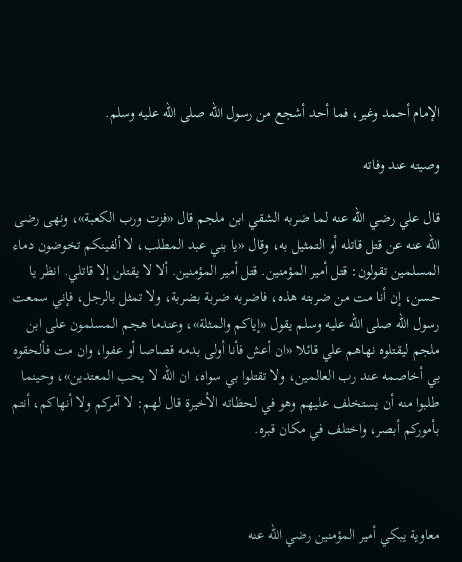الإمام أحمد وغير، فما أحد أشجع من رسول الله صلى الله عليه وسلم.

وصيته عند وفاته

قال علي رضي الله عنه لما ضربه الشقي ابن ملجم قال «فزت ورب الكعبة»، ونهى رضى الله عنه عن قتل قاتله أو التمثيل به، وقال «يا بني عبد المطلب، لا ألفينكم تخوضون دماء المسلمين تقولون: قتل أمير المؤمنين. قتل أمير المؤمنين. ألا لا يقتلن إلا قاتلي. انظر يا حسن، إن أنا مت من ضربته هذه، فاضربه ضربة بضربة، ولا تمثل بالرجل، فإني سمعت رسول الله صلى الله عليه وسلم يقول «إياكم والمثلة»، وعندما هجم المسلمون على ابن ملجم ليقتلوه نهاهم علي قائلا «ان أعش فأنا أولى بدمه قصاصا أو عفوا، وان مت فألحقوه بي أخاصمه عند رب العالمين، ولا تقتلوا بي سواه، ان الله لا يحب المعتدين»، وحينما طلبوا منه أن يستخلف عليهم وهو في لحظاته الأخيرة قال لهم: لا آمركم ولا أنهاكم، أنتم بأموركم أبصر، واختلف في مكان قبره.



معاوية يبكي أمير المؤمنين رضي الله عنه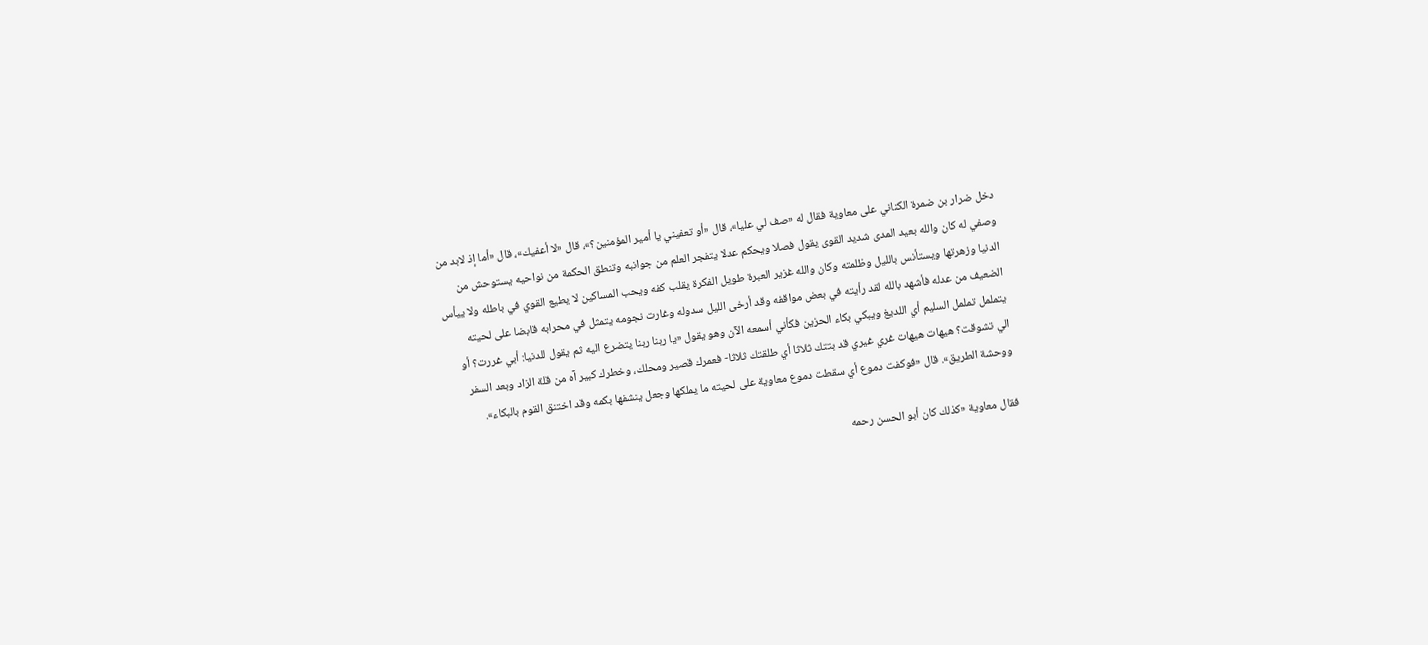دخل ضرار بن ضمرة الكناني على معاوية فقال له «صف لي عليا»، قال «أو تعفيني يا أمير المؤمنين؟»، قال «لا أعفيك»، قال «أما إذ لابد من وصفي له كان والله بعيد المدى شديد القوى يقول فصلا ويحكم عدلا يتفجر العلم من جوانبه وتنطق الحكمة من نواحيه يستوحش من الدنيا وزهرتها ويستأنس بالليل وظلمته وكان والله غزير العبرة طويل الفكرة يقلب كفه ويحب المساكين لا يطيع القوي في باطله ولا ييأس الضعيف من عدله فأشهد بالله لقد رأيته في بعض مواقفه وقد أرخى الليل سدوله وغارت نجومه يتمثل في محرابه قابضا على لحيته يتململ تململ السليم أي اللديغ ويبكي بكاء الحزين فكأني أسمعه الآن وهو يقول «يا ربنا ربنا يتضرع اليه ثم يقول للدنيا: أبي غررت؟ أو الي تشوقت؟ هيهات هيهات غري غيري قد بتتك ثلاثا أي طلقتك ثلاثا- فعمرك قصير ومحلك، وخطرك كبير آه من قلة الزاد وبعد السفر ووحشة الطريق». قال «فوكفت دموع أي سقطت دموع معاوية على لحيته ما يملكها وجعل ينشفها بكمه وقد اختنق القوم بالبكاء».

فقال معاوية «كذلك كان أبو الحسن رحمه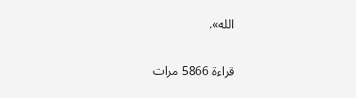الله».

قراءة 5866 مرات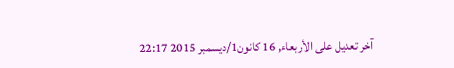آخر تعديل على الأربعاء, 16 كانون1/ديسمبر 2015 22:17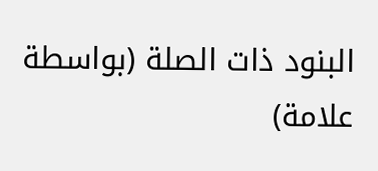البنود ذات الصلة (بواسطة علامة)